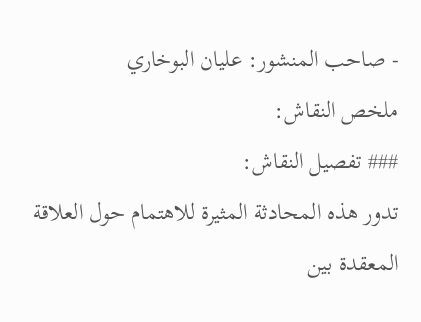- صاحب المنشور: عليان البوخاري
ملخص النقاش:
### تفصيل النقاش:
تدور هذه المحادثة المثيرة للاهتمام حول العلاقة المعقدة بين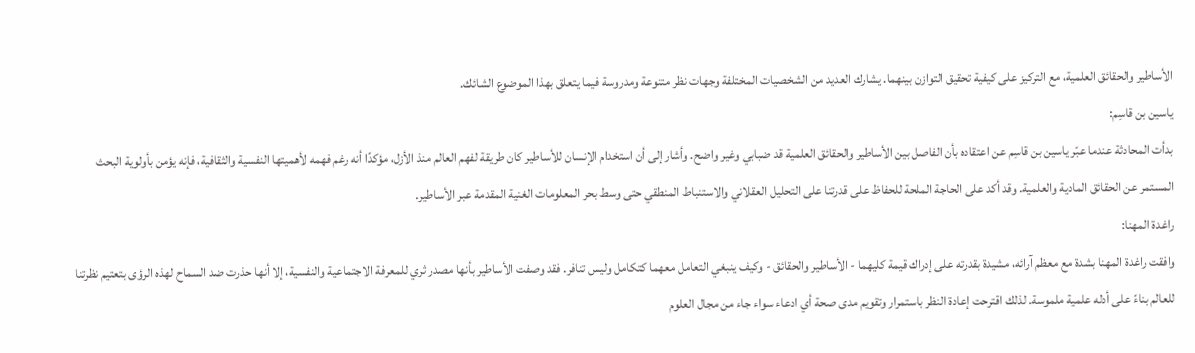الأساطير والحقائق العلمية، مع التركيز على كيفية تحقيق التوازن بينهما. يشارك العديد من الشخصيات المختلفة وجهات نظر متنوعة ومدروسة فيما يتعلق بهذا الموضوع الشائك.
ياسين بن قاسِم:
بدأت المحادثة عندما عبّر ياسين بن قاسِم عن اعتقاده بأن الفاصل بين الأساطير والحقائق العلمية قد ضبابي وغير واضح. وأشار إلى أن استخدام الإنسان للأساطير كان طريقة لفهم العالم منذ الأزل، مؤكدًا أنه رغم فهمه لأهميتها النفسية والثقافية، فإنه يؤمن بأولوية البحث المستمر عن الحقائق المادية والعلمية. وقد أكد على الحاجة الملحة للحفاظ على قدرتنا على التحليل العقلاني والاستنباط المنطقي حتى وسط بحر المعلومات الغنية المقدمة عبر الأساطير.
راغدة المهنا:
وافقت راغدة المهنا بشدة مع معظم آرائه، مشيدة بقدرته على إدراك قيمة كليهما - الأساطير والحقائق - وكيف ينبغي التعامل معهما كتكامل وليس تنافر. فقد وصفت الأساطير بأنها مصدر ثري للمعرفة الاجتماعية والنفسية، إلا أنها حذرت ضد السماح لهذه الرؤى بتعتيم نظرتنا للعالم بناءً على أدله علمية ملموسة. لذلك اقترحت إعادة النظر باستمرار وتقويم مدى صحة أي ادعاء سواء جاء من مجال العلوم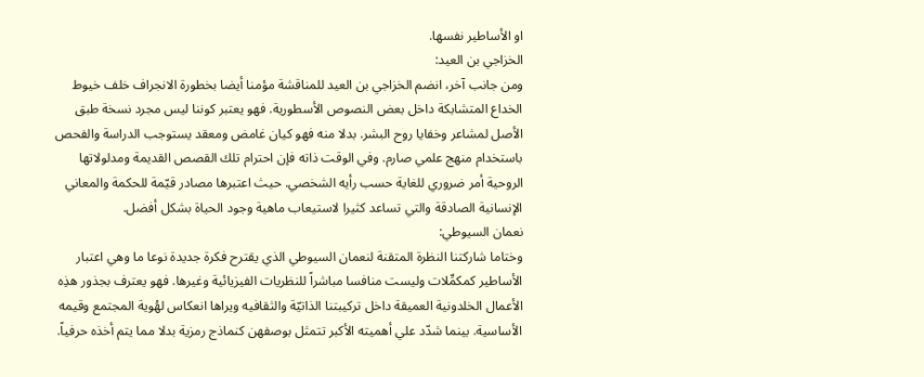او الأساطير نفسها.
الخزاجي بن العيد:
ومن جانب آخر، انضم الخزاجي بن العيد للمناقشة مؤمنا أيضا بخطورة الانجراف خلف خيوط الخداع المتشابكة داخل بعض النصوص الأسطورية. فهو يعتبر كوننا ليس مجرد نسخة طبق الأصل لمشاعر وخفايا روح البشر. بدلا منه فهو كيان غامض ومعقد يستوجب الدراسة والفحص باستخدام منهج علمي صارم. وفي الوقت ذاته فإن احترام تلك القصص القديمة ومدلولاتها الروحية أمر ضروري للغاية حسب رأيه الشخصي. حيث اعتبرها مصادر قيّمة للحكمة والمعاني الإنسانية الصادقة والتي تساعد كثيرا لاستيعاب ماهية وجود الحياة بشكل أفضل.
نعمان السيوطي:
وختاما شاركتنا النظرة المتقنة لنعمان السيوطي الذي يقترح فكرة جديدة نوعا ما وهي اعتبار الأساطير كمكمِّلات وليست منافسا مباشراً للنظريات الفيزيائية وغيرها. فهو يعترف بجذور هذِه الأعمال الخلدونية العميقة داخل تركيبتنا الذاتيّة والثقافيه ويراها انعكاس لهُوية المجتمع وقيمه الأساسية. بينما شدّد علي أهميته الأكبر تتمثل بوصفهن كنماذج رمزية بدلا مما يتم أخذه حرفياً.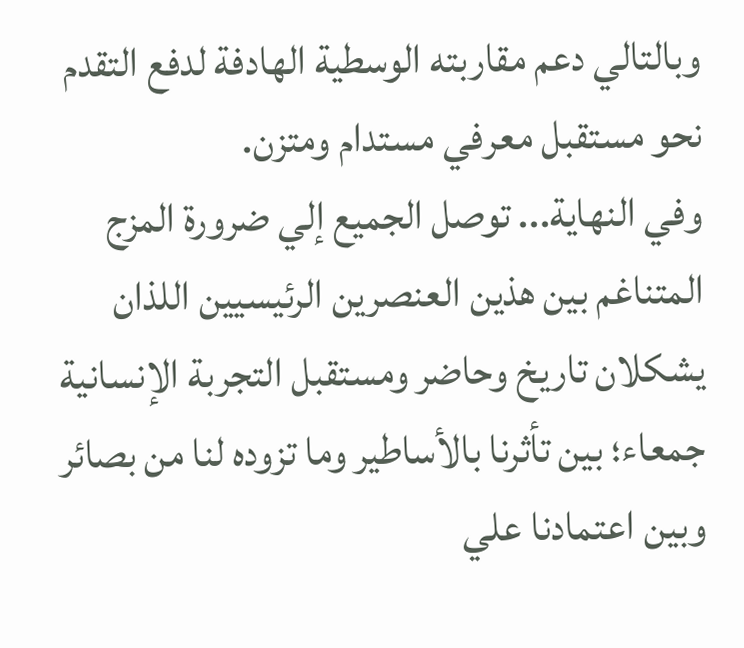وبالتالي دعم مقاربته الوسطية الهادفة لدفع التقدم نحو مستقبل معرفي مستدام ومتزن.
وفي النهاية... توصل الجميع إلي ضرورة المزج المتناغم بين هذين العنصرين الرئيسيين اللذان يشكلان تاريخ وحاضر ومستقبل التجربة الإنسانية جمعاء؛ بين تأثرنا بالأساطير وما تزوده لنا من بصائر وبين اعتمادنا علي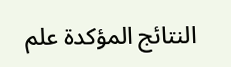النتائج المؤكدة علم